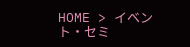HOME > イベント・セミ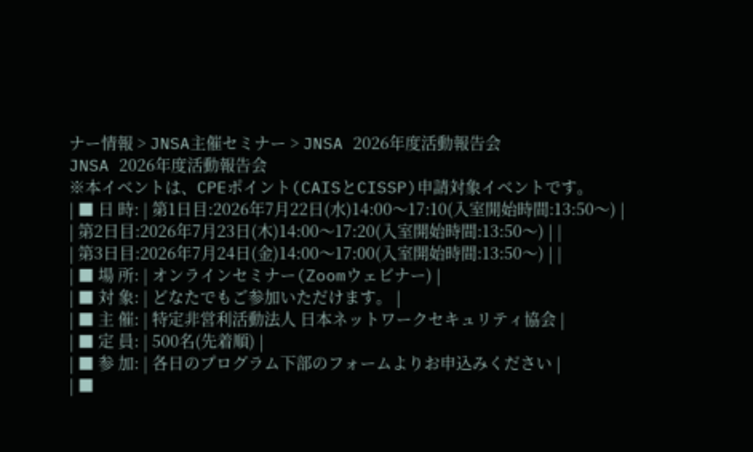ナー情報 > JNSA主催セミナー > JNSA 2026年度活動報告会
JNSA 2026年度活動報告会
※本イベントは、CPEポイント(CAISとCISSP)申請対象イベントです。
| ■ 日 時: | 第1日目:2026年7月22日(水)14:00〜17:10(入室開始時間:13:50〜) |
| 第2日目:2026年7月23日(木)14:00〜17:20(入室開始時間:13:50〜) | |
| 第3日目:2026年7月24日(金)14:00〜17:00(入室開始時間:13:50〜) | |
| ■ 場 所: | オンラインセミナー(Zoomウェビナー) |
| ■ 対 象: | どなたでもご参加いただけます。 |
| ■ 主 催: | 特定非営利活動法人 日本ネットワークセキュリティ協会 |
| ■ 定 員: | 500名(先着順) |
| ■ 参 加: | 各日のプログラム下部のフォームよりお申込みください |
| ■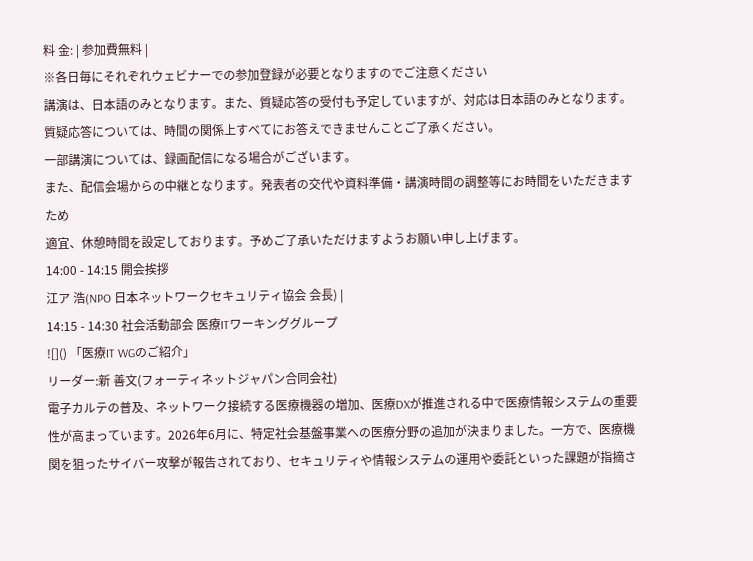料 金: | 参加費無料 |
※各日毎にそれぞれウェビナーでの参加登録が必要となりますのでご注意ください
講演は、日本語のみとなります。また、質疑応答の受付も予定していますが、対応は日本語のみとなります。
質疑応答については、時間の関係上すべてにお答えできませんことご了承ください。
一部講演については、録画配信になる場合がございます。
また、配信会場からの中継となります。発表者の交代や資料準備・講演時間の調整等にお時間をいただきますため
適宜、休憩時間を設定しております。予めご了承いただけますようお願い申し上げます。
14:00 - 14:15 開会挨拶
江ア 浩(NPO 日本ネットワークセキュリティ協会 会長) |
14:15 - 14:30 社会活動部会 医療ITワーキンググループ
![]() 「医療IT WGのご紹介」
リーダー:新 善文(フォーティネットジャパン合同会社)
電子カルテの普及、ネットワーク接続する医療機器の増加、医療DXが推進される中で医療情報システムの重要性が高まっています。2026年6月に、特定社会基盤事業への医療分野の追加が決まりました。一方で、医療機関を狙ったサイバー攻撃が報告されており、セキュリティや情報システムの運用や委託といった課題が指摘さ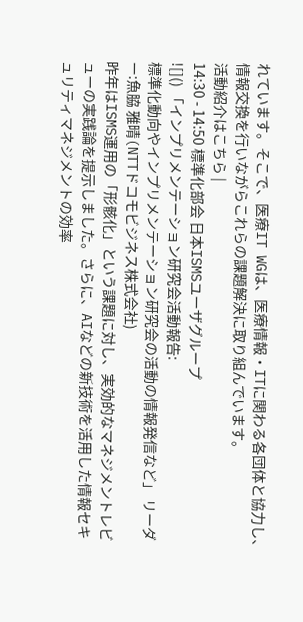れています。そこで、医療IT WGは、医療情報・ITに関わる各団体と協力し、情報交換を行いながらこれらの課題解決に取り組んでいます。
活動紹介はこちら |
14:30 - 14:50 標準化部会 日本ISMSユーザグループ
![]() 「インプリメンテーション研究会活動報告:
標準化動向やインプリメンテーション研究会の活動の情報発信など」 リーダー:魚脇 雅晴(NTTドコモビジネス株式会社)
昨年はISMS運用の「形骸化」という課題に対し、実効的なマネジメントレビューの実践論を提示しました。さらに、AIなどの新技術を活用した情報セキュリティマネジメントの効率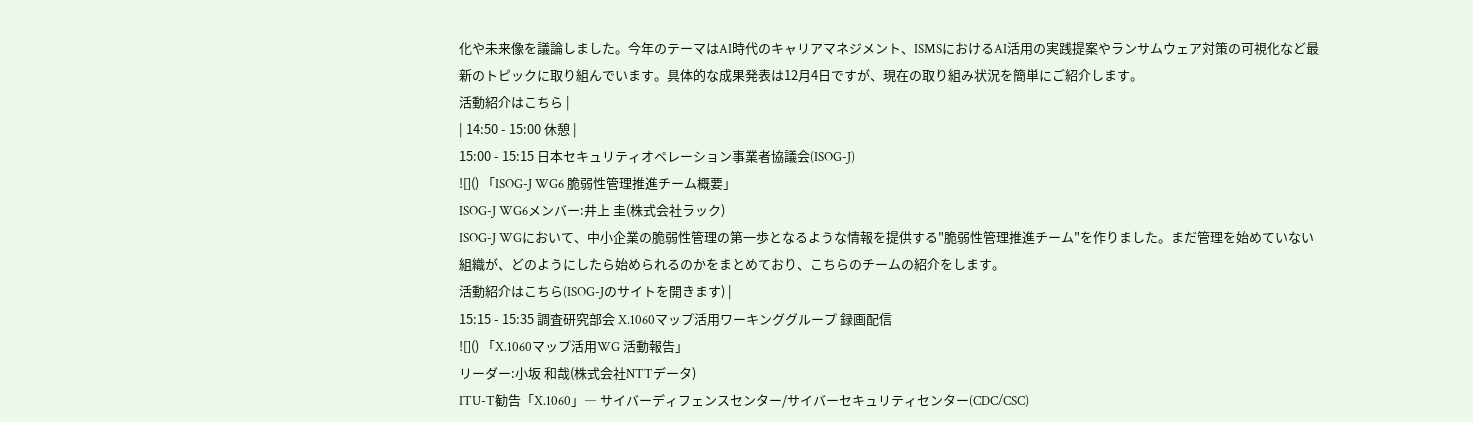化や未来像を議論しました。今年のテーマはAI時代のキャリアマネジメント、ISMSにおけるAI活用の実践提案やランサムウェア対策の可視化など最新のトピックに取り組んでいます。具体的な成果発表は12月4日ですが、現在の取り組み状況を簡単にご紹介します。
活動紹介はこちら |
| 14:50 - 15:00 休憩 |
15:00 - 15:15 日本セキュリティオペレーション事業者協議会(ISOG-J)
![]() 「ISOG-J WG6 脆弱性管理推進チーム概要」
ISOG-J WG6メンバー:井上 圭(株式会社ラック)
ISOG-J WGにおいて、中小企業の脆弱性管理の第一歩となるような情報を提供する"脆弱性管理推進チーム"を作りました。まだ管理を始めていない組織が、どのようにしたら始められるのかをまとめており、こちらのチームの紹介をします。
活動紹介はこちら(ISOG-Jのサイトを開きます) |
15:15 - 15:35 調査研究部会 X.1060マップ活用ワーキンググループ 録画配信
![]() 「X.1060マップ活用WG 活動報告」
リーダー:小坂 和哉(株式会社NTTデータ)
ITU-T勧告「X.1060」― サイバーディフェンスセンター/サイバーセキュリティセンター(CDC/CSC)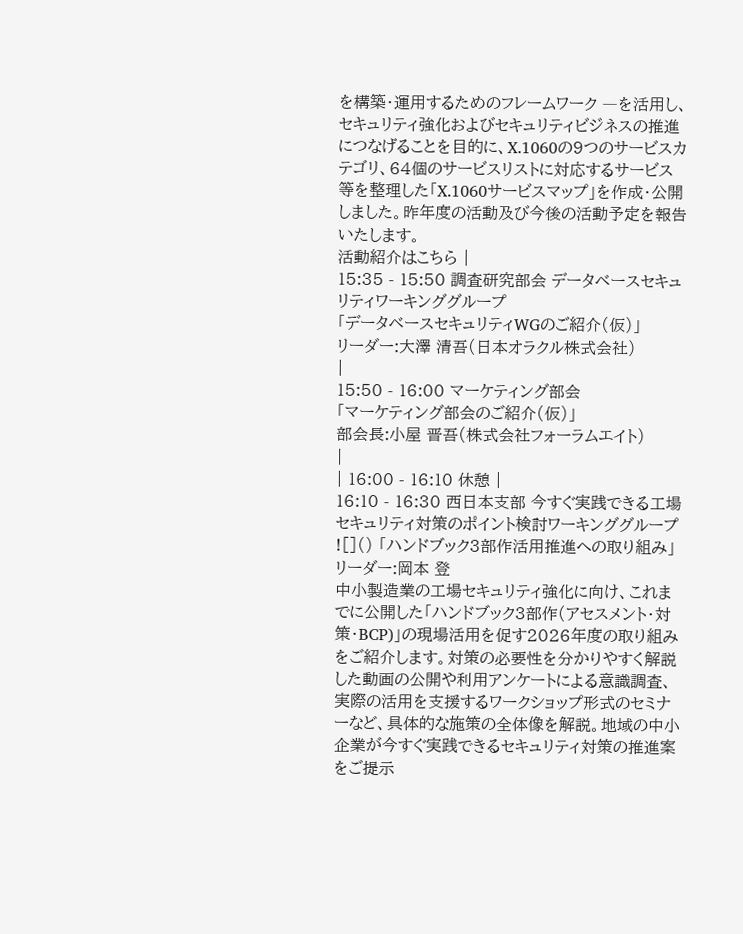を構築・運用するためのフレームワーク ―を活用し、セキュリティ強化およびセキュリティビジネスの推進につなげることを目的に、X.1060の9つのサービスカテゴリ、64個のサービスリストに対応するサービス等を整理した「X.1060サービスマップ」を作成・公開しました。昨年度の活動及び今後の活動予定を報告いたします。
活動紹介はこちら |
15:35 - 15:50 調査研究部会 データベースセキュリティワーキンググループ
「データベースセキュリティWGのご紹介(仮)」
リーダー:大澤 清吾(日本オラクル株式会社)
|
15:50 - 16:00 マーケティング部会
「マーケティング部会のご紹介(仮)」
部会長:小屋 晋吾(株式会社フォーラムエイト)
|
| 16:00 - 16:10 休憩 |
16:10 - 16:30 西日本支部 今すぐ実践できる工場セキュリティ対策のポイント検討ワーキンググループ
![]() 「ハンドブック3部作活用推進への取り組み」
リーダー:岡本 登
中小製造業の工場セキュリティ強化に向け、これまでに公開した「ハンドブック3部作(アセスメント・対策・BCP)」の現場活用を促す2026年度の取り組みをご紹介します。対策の必要性を分かりやすく解説した動画の公開や利用アンケートによる意識調査、実際の活用を支援するワークショップ形式のセミナーなど、具体的な施策の全体像を解説。地域の中小企業が今すぐ実践できるセキュリティ対策の推進案をご提示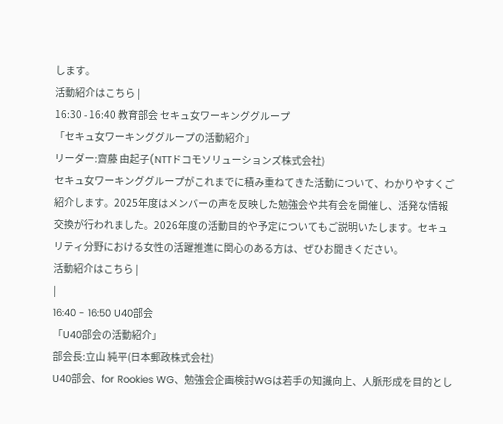します。
活動紹介はこちら |
16:30 - 16:40 教育部会 セキュ女ワーキンググループ
「セキュ女ワーキンググループの活動紹介」
リーダー:齋藤 由起子(NTTドコモソリューションズ株式会社)
セキュ女ワーキンググループがこれまでに積み重ねてきた活動について、わかりやすくご紹介します。2025年度はメンバーの声を反映した勉強会や共有会を開催し、活発な情報交換が行われました。2026年度の活動目的や予定についてもご説明いたします。セキュリティ分野における女性の活躍推進に関心のある方は、ぜひお聞きください。
活動紹介はこちら |
|
16:40 - 16:50 U40部会
「U40部会の活動紹介」
部会長:立山 純平(日本郵政株式会社)
U40部会、for Rookies WG、勉強会企画検討WGは若手の知識向上、人脈形成を目的とし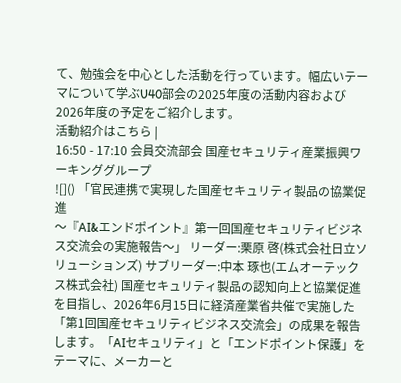て、勉強会を中心とした活動を行っています。幅広いテーマについて学ぶU40部会の2025年度の活動内容および2026年度の予定をご紹介します。
活動紹介はこちら |
16:50 - 17:10 会員交流部会 国産セキュリティ産業振興ワーキンググループ
![]() 「官民連携で実現した国産セキュリティ製品の協業促進
〜『AI&エンドポイント』第一回国産セキュリティビジネス交流会の実施報告〜」 リーダー:栗原 啓(株式会社日立ソリューションズ) サブリーダー:中本 琢也(エムオーテックス株式会社) 国産セキュリティ製品の認知向上と協業促進を目指し、2026年6月15日に経済産業省共催で実施した「第1回国産セキュリティビジネス交流会」の成果を報告します。「AIセキュリティ」と「エンドポイント保護」をテーマに、メーカーと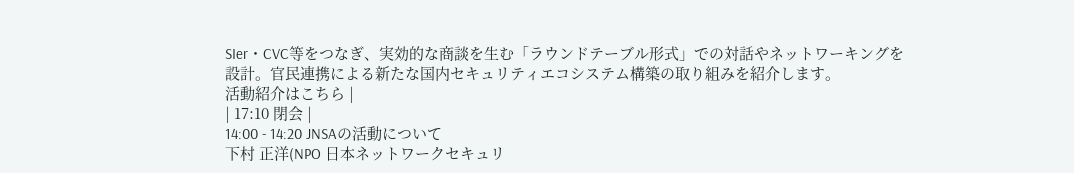SIer・CVC等をつなぎ、実効的な商談を生む「ラウンドテーブル形式」での対話やネットワーキングを設計。官民連携による新たな国内セキュリティエコシステム構築の取り組みを紹介します。
活動紹介はこちら |
| 17:10 閉会 |
14:00 - 14:20 JNSAの活動について
下村 正洋(NPO 日本ネットワークセキュリ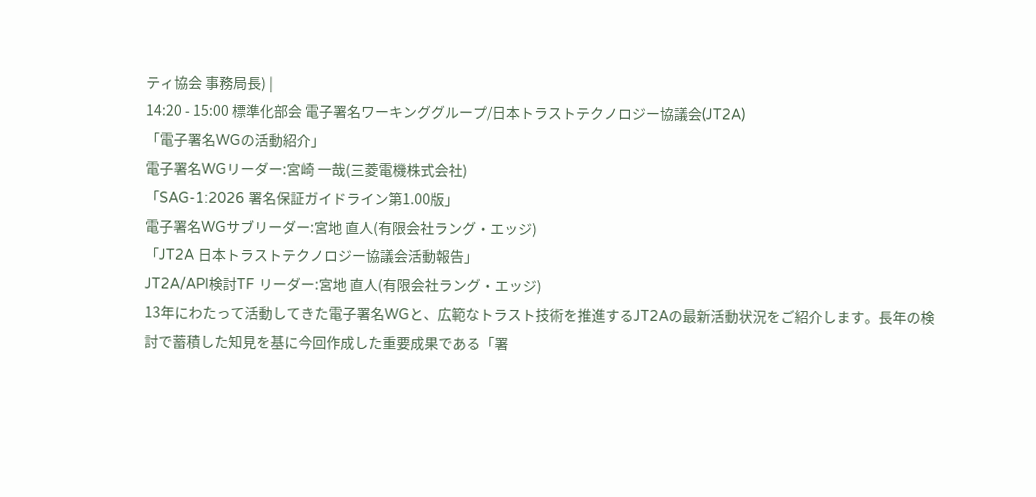ティ協会 事務局長) |
14:20 - 15:00 標準化部会 電子署名ワーキンググループ/日本トラストテクノロジー協議会(JT2A)
「電子署名WGの活動紹介」
電子署名WGリーダー:宮崎 一哉(三菱電機株式会社)
「SAG-1:2026 署名保証ガイドライン第1.00版」
電子署名WGサブリーダー:宮地 直人(有限会社ラング・エッジ)
「JT2A 日本トラストテクノロジー協議会活動報告」
JT2A/API検討TF リーダー:宮地 直人(有限会社ラング・エッジ)
13年にわたって活動してきた電子署名WGと、広範なトラスト技術を推進するJT2Aの最新活動状況をご紹介します。長年の検討で蓄積した知見を基に今回作成した重要成果である「署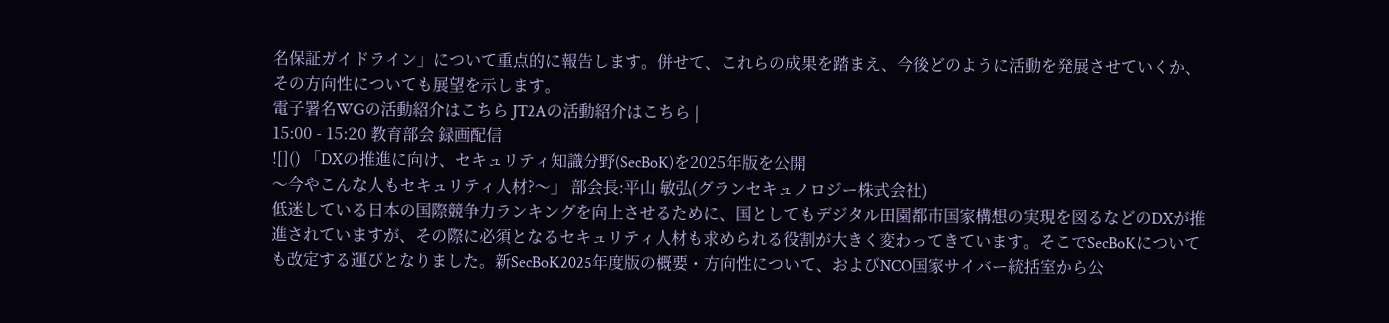名保証ガイドライン」について重点的に報告します。併せて、これらの成果を踏まえ、今後どのように活動を発展させていくか、その方向性についても展望を示します。
電子署名WGの活動紹介はこちら JT2Aの活動紹介はこちら |
15:00 - 15:20 教育部会 録画配信
![]() 「DXの推進に向け、セキュリティ知識分野(SecBoK)を2025年版を公開
〜今やこんな人もセキュリティ人材?〜」 部会長:平山 敏弘(グランセキュノロジー株式会社)
低迷している日本の国際競争力ランキングを向上させるために、国としてもデジタル田園都市国家構想の実現を図るなどのDXが推進されていますが、その際に必須となるセキュリティ人材も求められる役割が大きく変わってきています。そこでSecBoKについても改定する運びとなりました。新SecBoK2025年度版の概要・方向性について、およびNCO国家サイバー統括室から公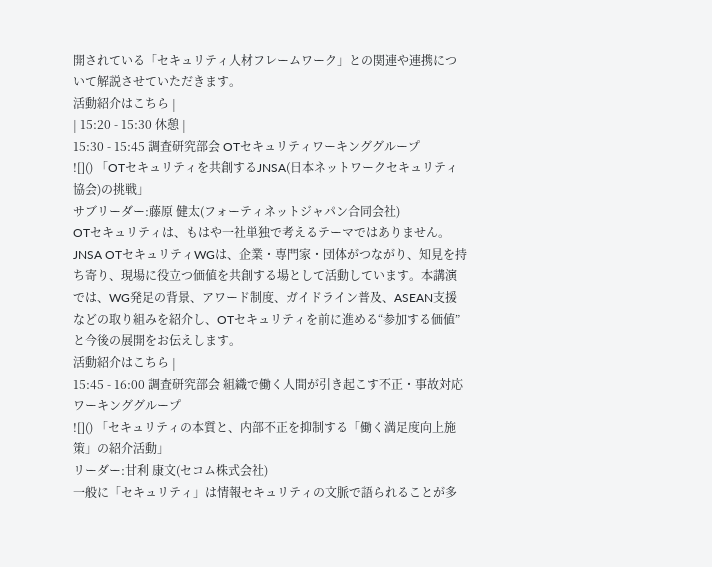開されている「セキュリティ人材フレームワーク」との関連や連携について解説させていただきます。
活動紹介はこちら |
| 15:20 - 15:30 休憩 |
15:30 - 15:45 調査研究部会 OTセキュリティワーキンググループ
![]() 「OTセキュリティを共創するJNSA(日本ネットワークセキュリティ協会)の挑戦」
サブリーダー:藤原 健太(フォーティネットジャパン合同会社)
OTセキュリティは、もはや一社単独で考えるテーマではありません。JNSA OTセキュリティWGは、企業・専門家・団体がつながり、知見を持ち寄り、現場に役立つ価値を共創する場として活動しています。本講演では、WG発足の背景、アワード制度、ガイドライン普及、ASEAN支援などの取り組みを紹介し、OTセキュリティを前に進める“参加する価値”と今後の展開をお伝えします。
活動紹介はこちら |
15:45 - 16:00 調査研究部会 組織で働く人間が引き起こす不正・事故対応ワーキンググループ
![]() 「セキュリティの本質と、内部不正を抑制する「働く満足度向上施策」の紹介活動」
リーダー:甘利 康文(セコム株式会社)
一般に「セキュリティ」は情報セキュリティの文脈で語られることが多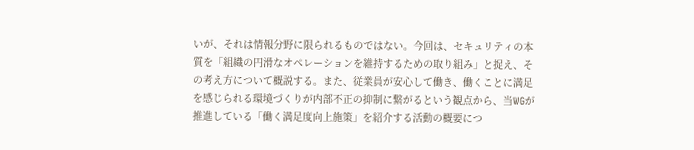いが、それは情報分野に限られるものではない。今回は、セキュリティの本質を「組織の円滑なオペレーションを維持するための取り組み」と捉え、その考え方について概説する。また、従業員が安心して働き、働くことに満足を感じられる環境づくりが内部不正の抑制に繋がるという観点から、当WGが推進している「働く満足度向上施策」を紹介する活動の概要につ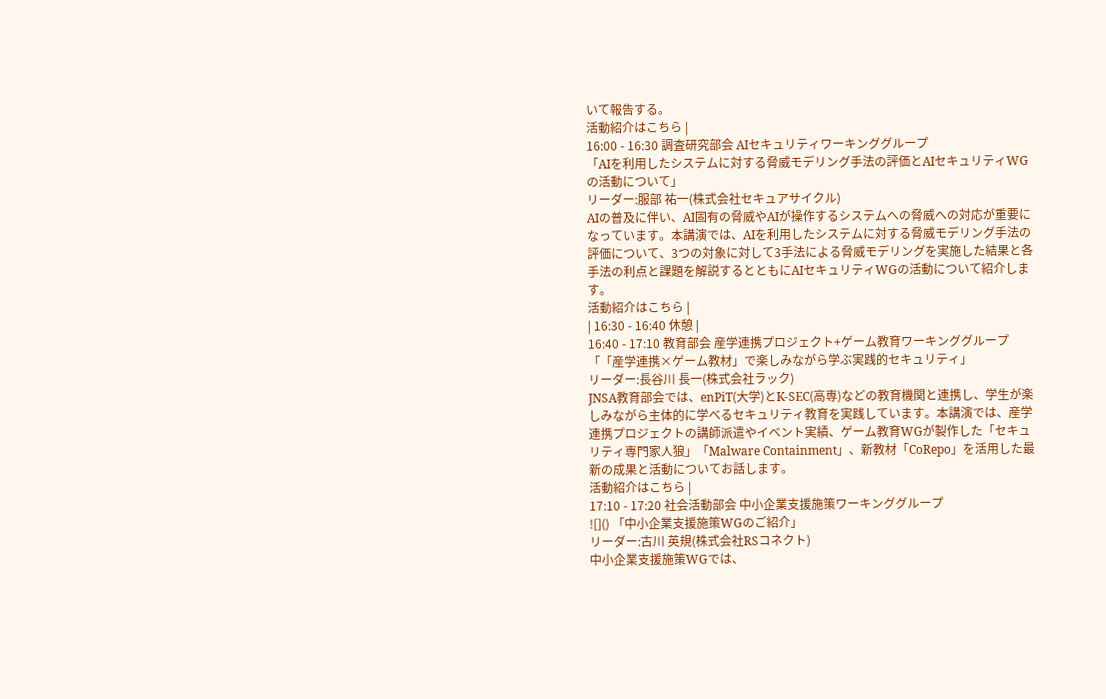いて報告する。
活動紹介はこちら |
16:00 - 16:30 調査研究部会 AIセキュリティワーキンググループ
「AIを利用したシステムに対する脅威モデリング手法の評価とAIセキュリティWGの活動について」
リーダー:服部 祐一(株式会社セキュアサイクル)
AIの普及に伴い、AI固有の脅威やAIが操作するシステムへの脅威への対応が重要になっています。本講演では、AIを利用したシステムに対する脅威モデリング手法の評価について、3つの対象に対して3手法による脅威モデリングを実施した結果と各手法の利点と課題を解説するとともにAIセキュリティWGの活動について紹介します。
活動紹介はこちら |
| 16:30 - 16:40 休憩 |
16:40 - 17:10 教育部会 産学連携プロジェクト+ゲーム教育ワーキンググループ
「「産学連携×ゲーム教材」で楽しみながら学ぶ実践的セキュリティ」
リーダー:長谷川 長一(株式会社ラック)
JNSA教育部会では、enPiT(大学)とK-SEC(高専)などの教育機関と連携し、学生が楽しみながら主体的に学べるセキュリティ教育を実践しています。本講演では、産学連携プロジェクトの講師派遣やイベント実績、ゲーム教育WGが製作した「セキュリティ専門家人狼」「Malware Containment」、新教材「CoRepo」を活用した最新の成果と活動についてお話します。
活動紹介はこちら |
17:10 - 17:20 社会活動部会 中小企業支援施策ワーキンググループ
![]() 「中小企業支援施策WGのご紹介」
リーダー:古川 英規(株式会社RSコネクト)
中小企業支援施策WGでは、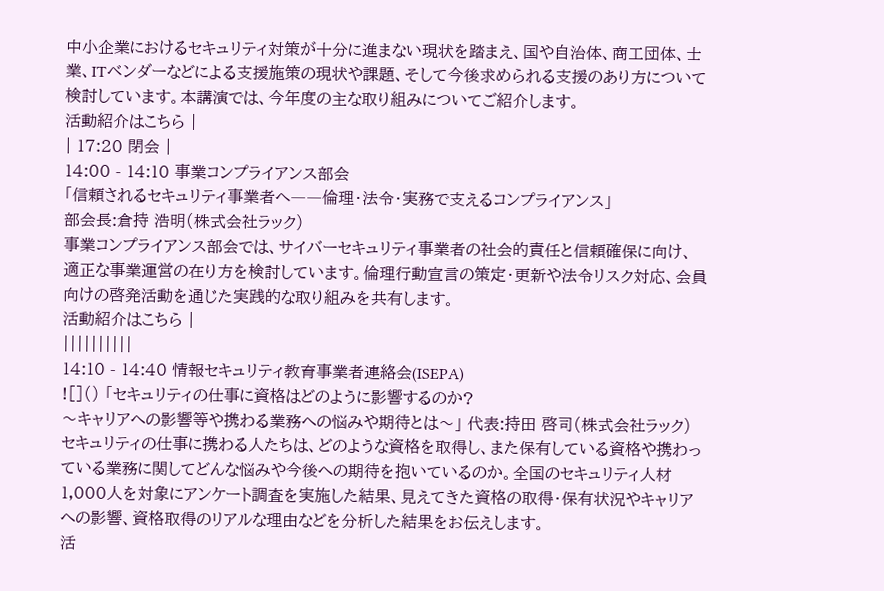中小企業におけるセキュリティ対策が十分に進まない現状を踏まえ、国や自治体、商工団体、士業、ITベンダーなどによる支援施策の現状や課題、そして今後求められる支援のあり方について検討しています。本講演では、今年度の主な取り組みについてご紹介します。
活動紹介はこちら |
| 17:20 閉会 |
14:00 - 14:10 事業コンプライアンス部会
「信頼されるセキュリティ事業者へ――倫理・法令・実務で支えるコンプライアンス」
部会長:倉持 浩明(株式会社ラック)
事業コンプライアンス部会では、サイバーセキュリティ事業者の社会的責任と信頼確保に向け、適正な事業運営の在り方を検討しています。倫理行動宣言の策定・更新や法令リスク対応、会員向けの啓発活動を通じた実践的な取り組みを共有します。
活動紹介はこちら |
||||||||||
14:10 - 14:40 情報セキュリティ教育事業者連絡会(ISEPA)
![]() 「セキュリティの仕事に資格はどのように影響するのか?
〜キャリアへの影響等や携わる業務への悩みや期待とは〜」 代表:持田 啓司(株式会社ラック)
セキュリティの仕事に携わる人たちは、どのような資格を取得し、また保有している資格や携わっている業務に関してどんな悩みや今後への期待を抱いているのか。全国のセキュリティ人材1,000人を対象にアンケート調査を実施した結果、見えてきた資格の取得・保有状況やキャリアへの影響、資格取得のリアルな理由などを分析した結果をお伝えします。
活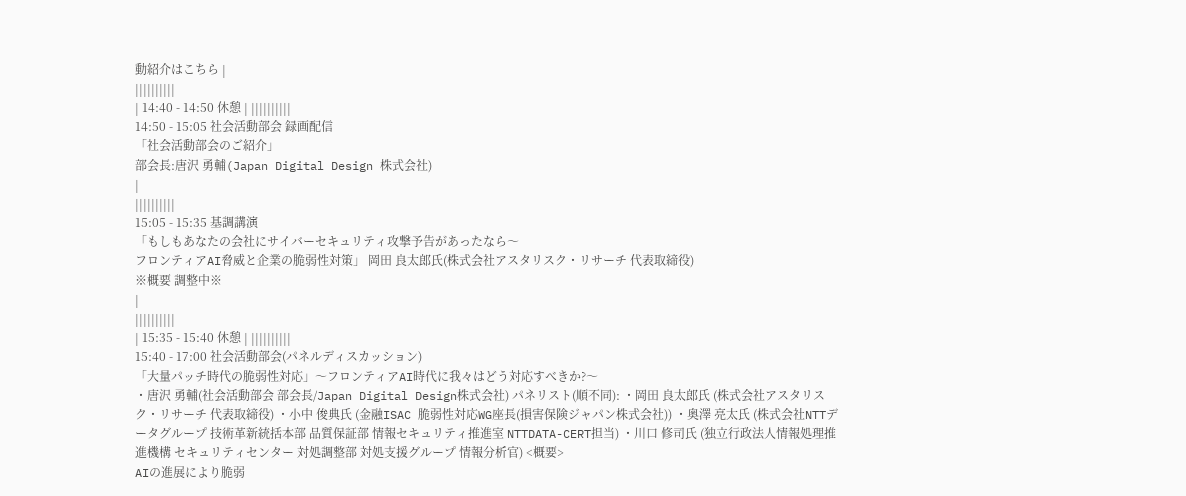動紹介はこちら |
||||||||||
| 14:40 - 14:50 休憩 | ||||||||||
14:50 - 15:05 社会活動部会 録画配信
「社会活動部会のご紹介」
部会長:唐沢 勇輔(Japan Digital Design 株式会社)
|
||||||||||
15:05 - 15:35 基調講演
「もしもあなたの会社にサイバーセキュリティ攻撃予告があったなら〜
フロンティアAI脅威と企業の脆弱性対策」 岡田 良太郎氏(株式会社アスタリスク・リサーチ 代表取締役)
※概要 調整中※
|
||||||||||
| 15:35 - 15:40 休憩 | ||||||||||
15:40 - 17:00 社会活動部会(パネルディスカッション)
「大量パッチ時代の脆弱性対応」〜フロンティアAI時代に我々はどう対応すべきか?〜
・唐沢 勇輔(社会活動部会 部会長/Japan Digital Design株式会社) パネリスト(順不同): ・岡田 良太郎氏 (株式会社アスタリスク・リサーチ 代表取締役) ・小中 俊典氏 (金融ISAC 脆弱性対応WG座長(損害保険ジャパン株式会社)) ・奥澤 亮太氏 (株式会社NTTデータグループ 技術革新統括本部 品質保証部 情報セキュリティ推進室 NTTDATA-CERT担当) ・川口 修司氏 (独立行政法人情報処理推進機構 セキュリティセンター 対処調整部 対処支援グループ 情報分析官) <概要>
AIの進展により脆弱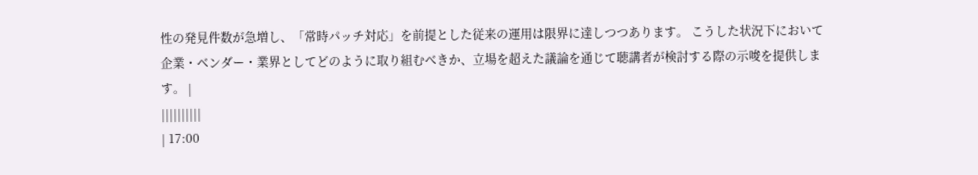性の発見件数が急増し、「常時パッチ対応」を前提とした従来の運用は限界に達しつつあります。 こうした状況下において企業・ベンダー・業界としてどのように取り組むべきか、立場を超えた議論を通じて聴講者が検討する際の示唆を提供します。 |
||||||||||
| 17:00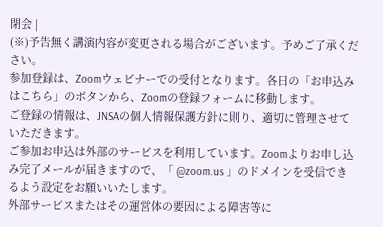閉会 |
(※)予告無く講演内容が変更される場合がございます。予めご了承ください。
参加登録は、Zoomウェビナーでの受付となります。各日の「お申込みはこちら」のボタンから、Zoomの登録フォームに移動します。
ご登録の情報は、JNSAの個人情報保護方針に則り、適切に管理させていただきます。
ご参加お申込は外部のサービスを利用しています。Zoomよりお申し込み完了メールが届きますので、「 @zoom.us 」のドメインを受信できるよう設定をお願いいたします。
外部サービスまたはその運営体の要因による障害等に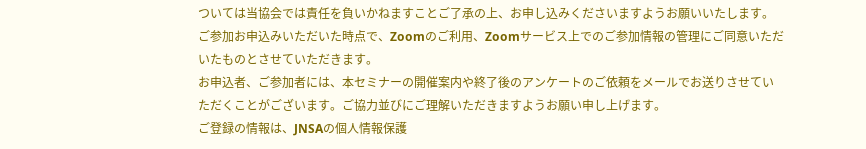ついては当協会では責任を負いかねますことご了承の上、お申し込みくださいますようお願いいたします。
ご参加お申込みいただいた時点で、Zoomのご利用、Zoomサービス上でのご参加情報の管理にご同意いただいたものとさせていただきます。
お申込者、ご参加者には、本セミナーの開催案内や終了後のアンケートのご依頼をメールでお送りさせていただくことがございます。ご協力並びにご理解いただきますようお願い申し上げます。
ご登録の情報は、JNSAの個人情報保護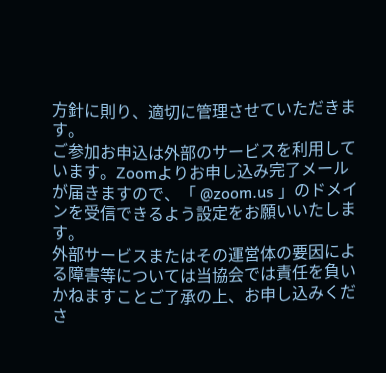方針に則り、適切に管理させていただきます。
ご参加お申込は外部のサービスを利用しています。Zoomよりお申し込み完了メールが届きますので、「 @zoom.us 」のドメインを受信できるよう設定をお願いいたします。
外部サービスまたはその運営体の要因による障害等については当協会では責任を負いかねますことご了承の上、お申し込みくださ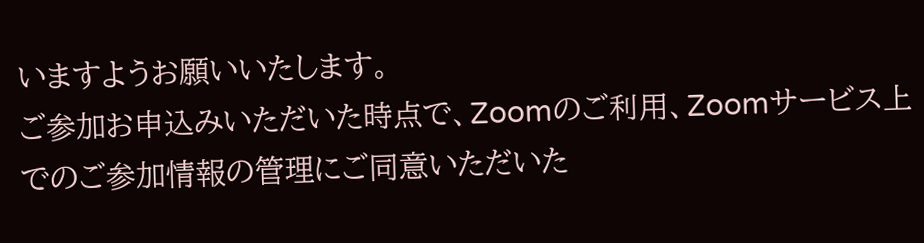いますようお願いいたします。
ご参加お申込みいただいた時点で、Zoomのご利用、Zoomサービス上でのご参加情報の管理にご同意いただいた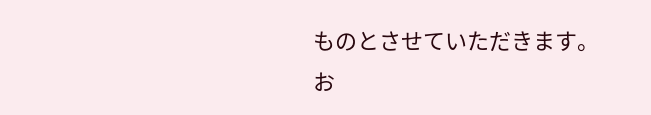ものとさせていただきます。
お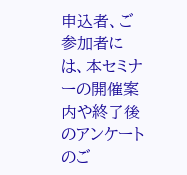申込者、ご参加者には、本セミナーの開催案内や終了後のアンケートのご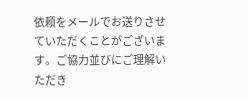依頼をメールでお送りさせていただくことがございます。ご協力並びにご理解いただき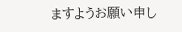ますようお願い申し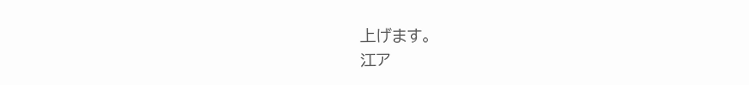上げます。
江ア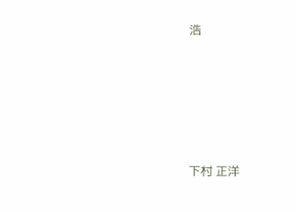浩





下村 正洋